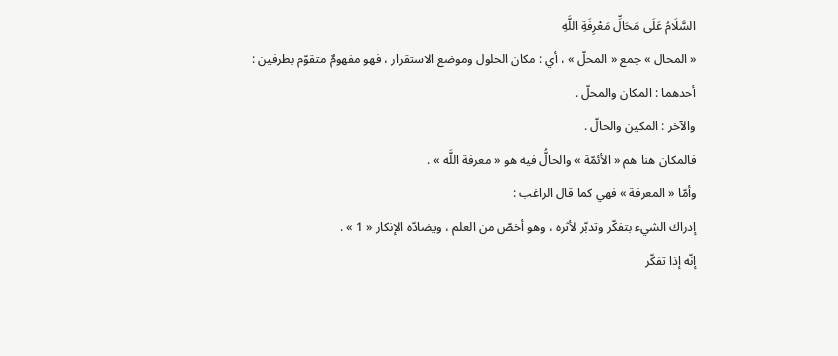السَّلَامُ عَلَى مَحَالِّ مَعْرِفَةِ اللَّهِ
« المحال » جمع « المحلّ » ، أي : مكان الحلول وموضع الاستقرار ، فهو مفهومٌ متقوّم بطرفين :
أحدهما : المكان والمحلّ .
والآخر : المكين والحالّ .
فالمكان هنا هم « الأئمّة » والحالُّ فيه هو « معرفة اللَّه » .
وأمّا « المعرفة » فهي كما قال الراغب :
إدراك الشيء بتفكّر وتدبّر لأثره ، وهو أخصّ من العلم ، ويضادّه الإنكار « 1 » .
إنّه إذا تفكّر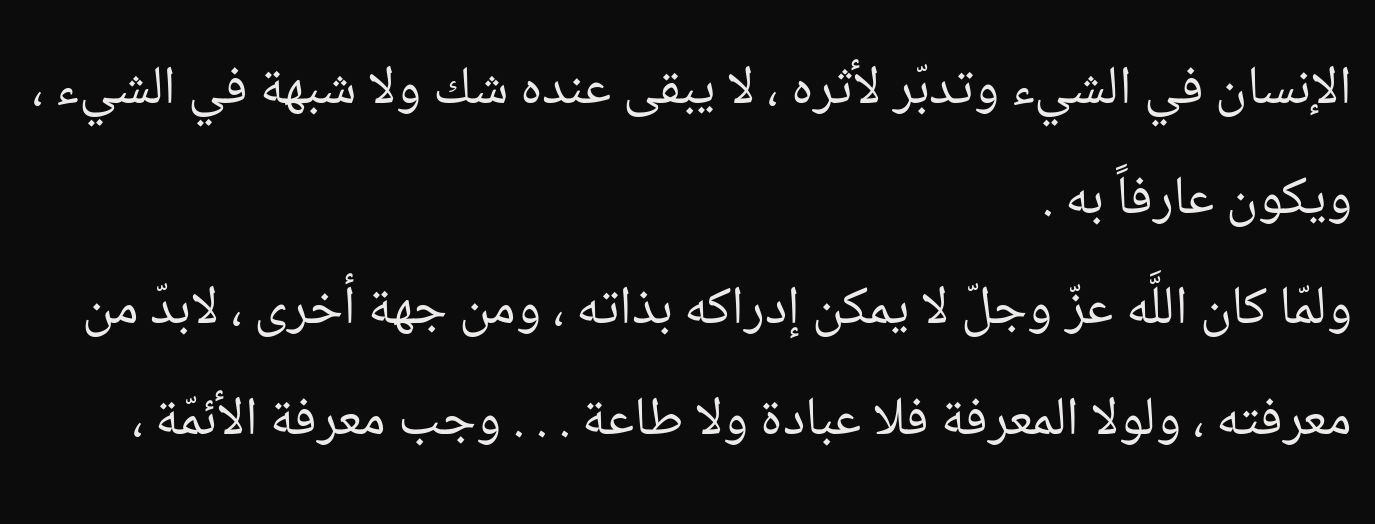الإنسان في الشيء وتدبّر لأثره ، لا يبقى عنده شك ولا شبهة في الشيء ، ويكون عارفاً به .
ولمّا كان اللَّه عزّ وجلّ لا يمكن إدراكه بذاته ، ومن جهة أخرى ، لابدّ من معرفته ، ولولا المعرفة فلا عبادة ولا طاعة . . . وجب معرفة الأئمّة ،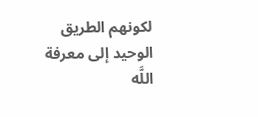لكونهم الطريق الوحيد إلى معرفة اللَّه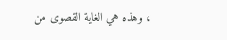، وهذه هي الغاية القصوى من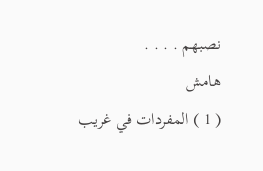نصبهم . . . .
هامش
( 1 ) المفردات في غريب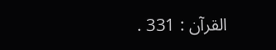القرآن : 331 .